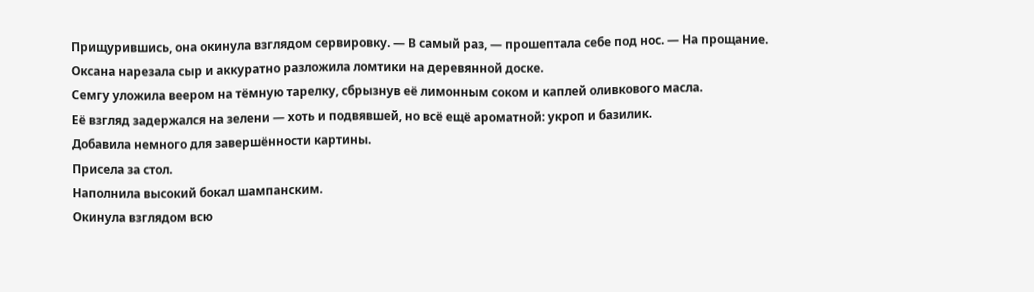Прищурившись, она окинула взглядом сервировку. — В самый раз, — прошептала себе под нос. — На прощание.
Оксана нарезала сыр и аккуратно разложила ломтики на деревянной доске.
Семгу уложила веером на тёмную тарелку, сбрызнув её лимонным соком и каплей оливкового масла.
Её взгляд задержался на зелени — хоть и подвявшей, но всё ещё ароматной: укроп и базилик.
Добавила немного для завершённости картины.
Присела за стол.
Наполнила высокий бокал шампанским.
Окинула взглядом всю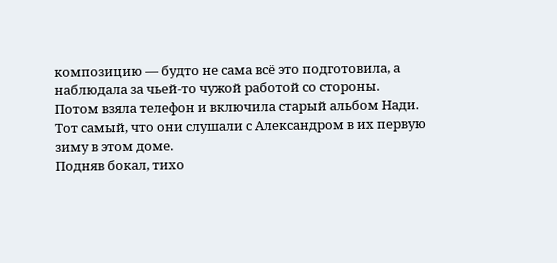композицию — будто не сама всё это подготовила, а наблюдала за чьей-то чужой работой со стороны.
Потом взяла телефон и включила старый альбом Нади.
Тот самый, что они слушали с Александром в их первую зиму в этом доме.
Подняв бокал, тихо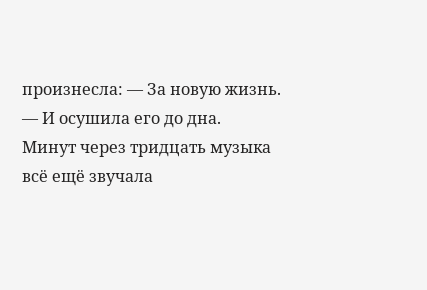произнесла: — За новую жизнь. — И осушила его до дна.
Минут через тридцать музыка всё ещё звучала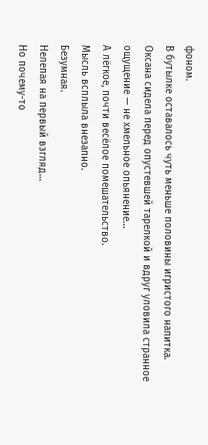фоном.
В бутылке оставалось чуть меньше половины игристого напитка.
Оксана сидела перед опустевшей тарелкой и вдруг уловила странное ощущение — не хмельное опьянение…
А лёгкое, почти весёлое помешательство.
Мысль всплыла внезапно.
Безумная.
Нелепая на первый взгляд…
Но почему-то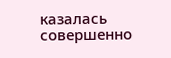казалась совершенно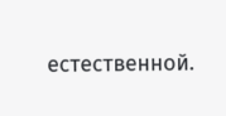естественной.